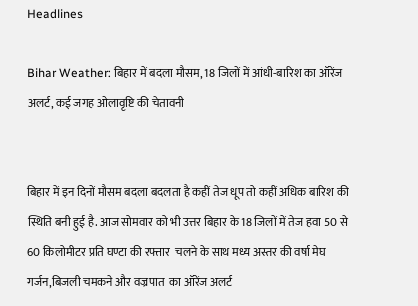Headlines

Bihar Weather: बिहार में बदला मौसम, 18 जिलों में आंधी-बारिश का ऑरेंज अलर्ट, कई जगह ओलावृष्टि की चेतावनी


बिहार में इन दिनों मौसम बदला बदलता है कहीं तेज धूप तो कहीं अधिक बारिश की स्थिति बनी हुई है. आज सोमवार को भी उत्तर बिहार के 18 जिलों में तेज हवा 50 से 60 किलोमीटर प्रति घण्टा की रफ्तार  चलने के साथ मध्य अस्तर की वर्षा मेघ गर्जन,बिजली चमकने और वज्रपात  का ऑरेंज अलर्ट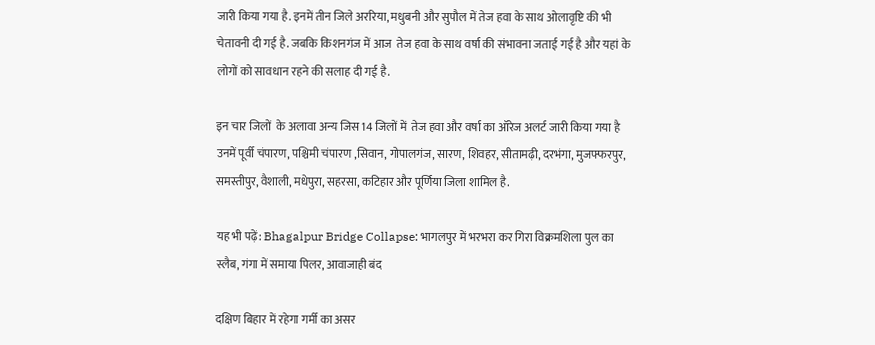जारी किया गया है. इनमें तीन जिले अररिया, मधुबनी और सुपौल में तेज हवा के साथ ओलावृष्टि की भी चेतावनी दी गई है. जबकि किशनगंज में आज  तेज हवा के साथ वर्षा की संभावना जताई गई है और यहां के लोगों को सावधान रहने की सलाह दी गई है.

इन चार जिलों  के अलावा अन्य जिस 14 जिलों में  तेज हवा और वर्षा का ऑरेज अलर्ट जारी किया गया है उनमें पूर्वी चंपारण, पश्चिमी चंपारण ,सिवान, गोपालगंज, सारण, शिवहर, सीतामढ़ी, दरभंगा, मुजफ्फरपुर, समस्तीपुर, वैशाली, मधेपुरा, सहरसा, कटिहार और पूर्णिया जिला शामिल है.

यह भी पढ़ें: Bhagalpur Bridge Collapse: भागलपुर में भरभरा कर गिरा विक्रमशिला पुल का स्लैब, गंगा में समाया पिलर, आवाजाही बंद

दक्षिण बिहार में रहेगा गर्मी का असर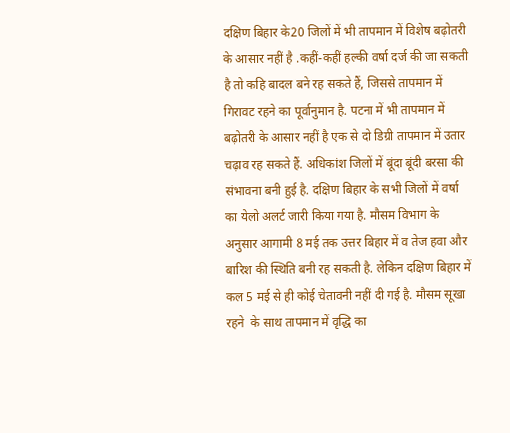दक्षिण बिहार के20 जिलों में भी तापमान में विशेष बढ़ोतरी के आसार नहीं है .कहीं-कहीं हल्की वर्षा दर्ज की जा सकती है तो कहि बादल बने रह सकते हैं, जिससे तापमान में गिरावट रहने का पूर्वानुमान है. पटना में भी तापमान में बढ़ोतरी के आसार नहीं है एक से दो डिग्री तापमान में उतार चढ़ाव रह सकते हैं. अधिकांश जिलों में बूंदा बूंदी बरसा की संभावना बनी हुई है. दक्षिण बिहार के सभी जिलों में वर्षा का येलो अलर्ट जारी किया गया है. मौसम विभाग के अनुसार आगामी 8 मई तक उत्तर बिहार में व तेज हवा और बारिश की स्थिति बनी रह सकती है. लेकिन दक्षिण बिहार में कल 5 मई से ही कोई चेतावनी नहीं दी गई है. मौसम सूखा रहने  के साथ तापमान में वृद्धि का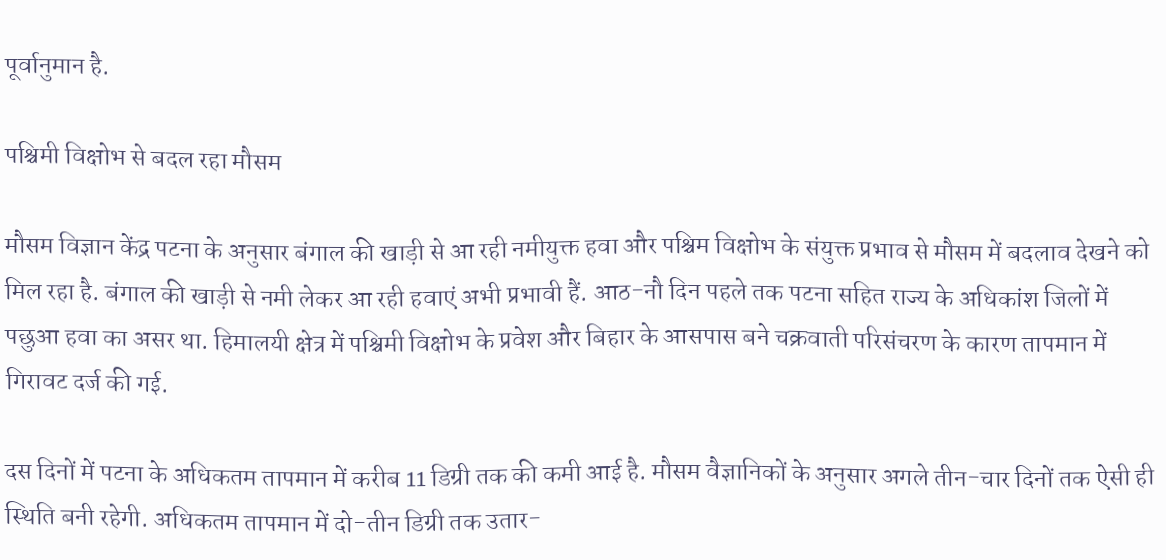पूर्वानुमान है.

पश्चिमी विक्षोभ से बदल रहा मौसम

मौसम विज्ञान केंद्र पटना के अनुसार बंगाल की खाड़ी से आ रही नमीयुक्त हवा और पश्चिम विक्षोभ के संयुक्त प्रभाव से मौसम में बदलाव देखने को मिल रहा है. बंगाल की खाड़ी से नमी लेकर आ रही हवाएं अभी प्रभावी हैं. आठ-नौ दिन पहले तक पटना सहित राज्य के अधिकांश जिलों में पछुआ हवा का असर था. हिमालयी क्षेत्र में पश्चिमी विक्षोभ के प्रवेश और बिहार के आसपास बने चक्रवाती परिसंचरण के कारण तापमान में गिरावट दर्ज की गई.

दस दिनों में पटना के अधिकतम तापमान में करीब 11 डिग्री तक की कमी आई है. मौसम वैज्ञानिकों के अनुसार अगले तीन-चार दिनों तक ऐसी ही स्थिति बनी रहेगी. अधिकतम तापमान में दो-तीन डिग्री तक उतार-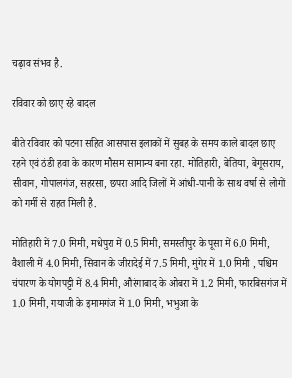चढ़ाव संभव है.

रविवार को छाए रहे बादल

बीते रविवार को पटना सहित आसपास इलाकों में सुबह के समय काले बादल छाए रहने एवं ठंडी हवा के कारण मौसम सामान्य बना रहा. मोतिहारी, बेतिया, बेगूसराय, सीवान, गोपालगंज, सहरसा, छपरा आदि जिलों में आंधी-पानी के साथ वर्षा से लोगों को गर्मी से राहत मिली है.

मोतिहारी में 7.0 मिमी, मधेपुरा में 0.5 मिमी, समस्तीपुर के पूसा में 6.0 मिमी, वैशाली में 4.0 मिमी, सिवान के जीरादेई में 7.5 मिमी, मुंगेर में 1.0 मिमी , पश्चिम चंपारण के योगपट्टी में 8.4 मिमी, औरंगाबाद के ओबरा में 1.2 मिमी, फारबिसगंज में 1.0 मिमी, गयाजी के इमामगंज में 1.0 मिमी, भभुआ के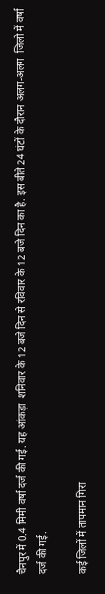चैनपुर में 0.4 मिमी वर्षा दर्ज की गई. यह आंकड़ा  शनिवार के 12 बजे दिन से रविवार के 12 बजे दिन का है. इस बीते 24 घंटों के दौरान अलग-अलग  जिलो में वर्षा दर्ज की गई.

कई जिलों में तापमान गिरा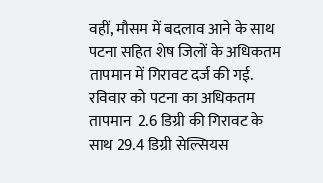वहीं, मौसम में बदलाव आने के साथ पटना सहित शेष जिलों के अधिकतम तापमान में गिरावट दर्ज की गई. रविवार को पटना का अधिकतम तापमान  2.6 डिग्री की गिरावट के साथ 29.4 डिग्री सेल्सियस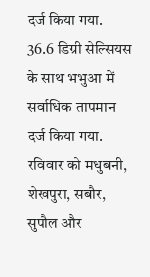दर्ज किया गया. 36.6 डिग्री सेल्सियस के साथ भभुआ में सर्वाधिक तापमान दर्ज किया गया. रविवार को मधुबनी, शेखपुरा, सबौर, सुपौल और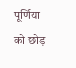पूर्णिया को छोड़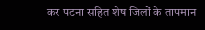कर पटना सहित शेष जिलों के तापमान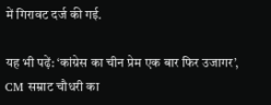में गिरावट दर्ज की गई.

यह भी पढ़ें: ‘कांग्रेस का चीन प्रेम एक बार फिर उजागर’, CM सम्राट चौधरी का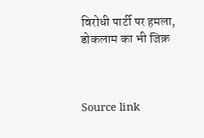विरोधी पार्टी पर हमला, डोकलाम का भी जिक्र



Source link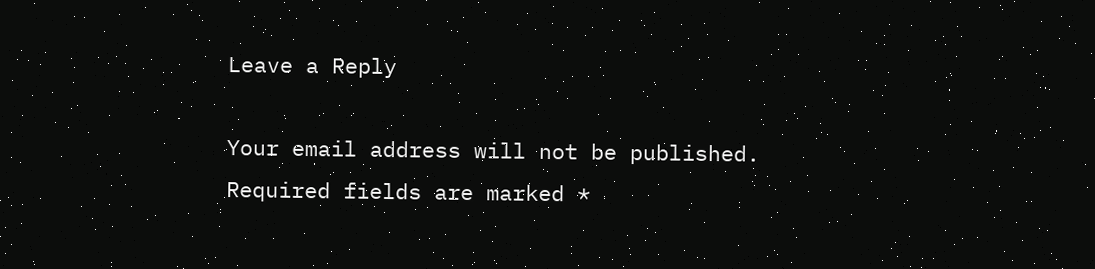Leave a Reply

Your email address will not be published. Required fields are marked *